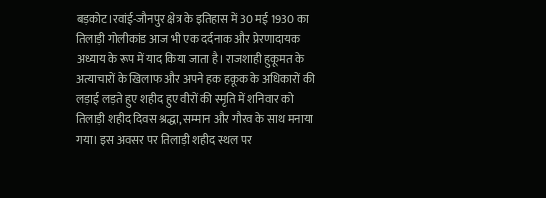बड़कोट।रवांई-जौनपुर क्षेत्र के इतिहास में 30 मई 1930 का तिलाड़ी गोलीकांड आज भी एक दर्दनाक और प्रेरणादायक अध्याय के रूप में याद किया जाता है। राजशाही हुकूमत के अत्याचारों के खिलाफ और अपने हक हकूक के अधिकारों की लड़ाई लड़ते हुए शहीद हुए वीरों की स्मृति में शनिवार को तिलाड़ी शहीद दिवस श्रद्धा, सम्मान और गौरव के साथ मनाया गया। इस अवसर पर तिलाड़ी शहीद स्थल पर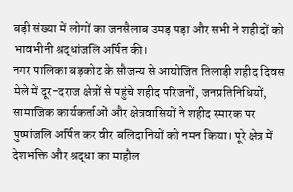बड़ी संख्या में लोगों का जनसैलाब उमड़ पड़ा और सभी ने शहीदों को भावभीनी श्रद्धांजलि अर्पित की।
नगर पालिका बड़कोट के सौजन्य से आयोजित तिलाड़ी शहीद दिवस मेले में दूर-दराज क्षेत्रों से पहुंचे शहीद परिजनों, जनप्रतिनिधियों, सामाजिक कार्यकर्ताओं और क्षेत्रवासियों ने शहीद स्मारक पर पुष्पांजलि अर्पित कर वीर बलिदानियों को नमन किया। पूरे क्षेत्र में देशभक्ति और श्रद्धा का माहौल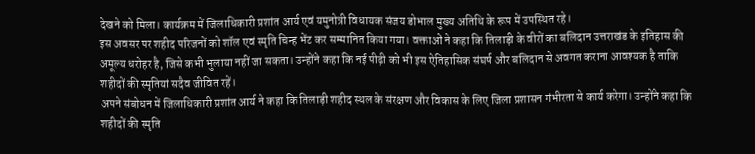देखने को मिला। कार्यक्रम में जिलाधिकारी प्रशांत आर्य एवं यमुनोत्री विधायक संजय डोभाल मुख्य अतिथि के रूप में उपस्थित रहे।
इस अवसर पर शहीद परिजनों को शॉल एवं स्मृति चिन्ह भेंट कर सम्मानित किया गया। वक्ताओं ने कहा कि तिलाड़ी के वीरों का बलिदान उत्तराखंड के इतिहास की अमूल्य धरोहर है, जिसे कभी भुलाया नहीं जा सकता। उन्होंने कहा कि नई पीढ़ी को भी इस ऐतिहासिक संघर्ष और बलिदान से अवगत कराना आवश्यक है ताकि शहीदों की स्मृतियां सदैव जीवित रहें।
अपने संबोधन में जिलाधिकारी प्रशांत आर्य ने कहा कि तिलाड़ी शहीद स्थल के संरक्षण और विकास के लिए जिला प्रशासन गंभीरता से कार्य करेगा। उन्होंने कहा कि शहीदों की स्मृति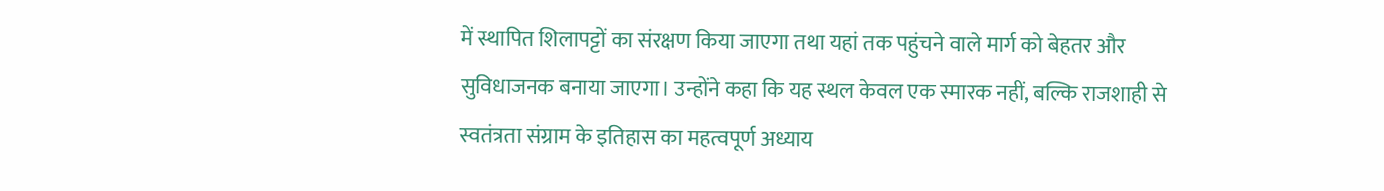में स्थापित शिलापट्टों का संरक्षण किया जाएगा तथा यहां तक पहुंचने वाले मार्ग को बेहतर और सुविधाजनक बनाया जाएगा। उन्होंने कहा कि यह स्थल केवल एक स्मारक नहीं, बल्कि राजशाही से स्वतंत्रता संग्राम के इतिहास का महत्वपूर्ण अध्याय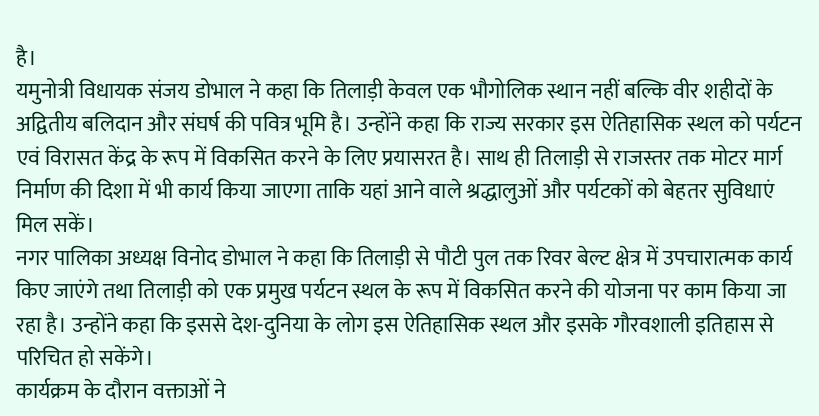है।
यमुनोत्री विधायक संजय डोभाल ने कहा कि तिलाड़ी केवल एक भौगोलिक स्थान नहीं बल्कि वीर शहीदों के अद्वितीय बलिदान और संघर्ष की पवित्र भूमि है। उन्होंने कहा कि राज्य सरकार इस ऐतिहासिक स्थल को पर्यटन एवं विरासत केंद्र के रूप में विकसित करने के लिए प्रयासरत है। साथ ही तिलाड़ी से राजस्तर तक मोटर मार्ग निर्माण की दिशा में भी कार्य किया जाएगा ताकि यहां आने वाले श्रद्धालुओं और पर्यटकों को बेहतर सुविधाएं मिल सकें।
नगर पालिका अध्यक्ष विनोद डोभाल ने कहा कि तिलाड़ी से पौटी पुल तक रिवर बेल्ट क्षेत्र में उपचारात्मक कार्य किए जाएंगे तथा तिलाड़ी को एक प्रमुख पर्यटन स्थल के रूप में विकसित करने की योजना पर काम किया जा रहा है। उन्होंने कहा कि इससे देश-दुनिया के लोग इस ऐतिहासिक स्थल और इसके गौरवशाली इतिहास से परिचित हो सकेंगे।
कार्यक्रम के दौरान वक्ताओं ने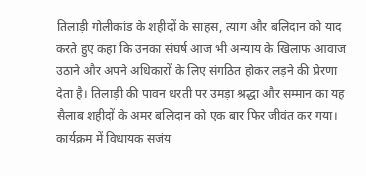तिलाड़ी गोलीकांड के शहीदों के साहस, त्याग और बलिदान को याद करते हुए कहा कि उनका संघर्ष आज भी अन्याय के खिलाफ आवाज उठाने और अपने अधिकारों के लिए संगठित होकर लड़ने की प्रेरणा देता है। तिलाड़ी की पावन धरती पर उमड़ा श्रद्धा और सम्मान का यह सैलाब शहीदों के अमर बलिदान को एक बार फिर जीवंत कर गया।
कार्यक्रम में विधायक सजंय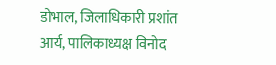डोभाल, जिलाधिकारी प्रशांत आर्य, पालिकाध्यक्ष विनोद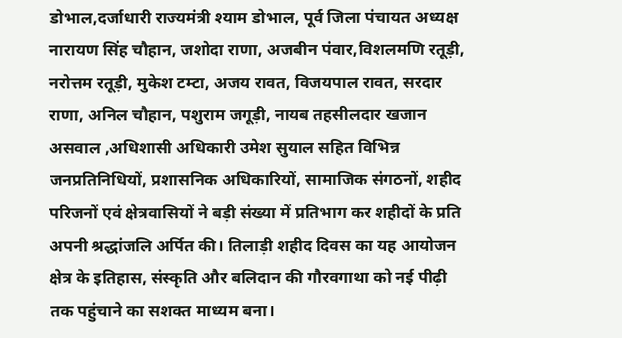डोभाल,दर्जाधारी राज्यमंत्री श्याम डोभाल, पूर्व जिला पंचायत अध्यक्ष नारायण सिंह चौहान, जशोदा राणा, अजबीन पंवार,विशलमणि रतूड़ी, नरोत्तम रतूड़ी, मुकेश टम्टा, अजय रावत, विजयपाल रावत, सरदार राणा, अनिल चौहान, पशुराम जगूड़ी, नायब तहसीलदार खजान असवाल ,अधिशासी अधिकारी उमेश सुयाल सहित विभिन्न जनप्रतिनिधियों, प्रशासनिक अधिकारियों, सामाजिक संगठनों, शहीद परिजनों एवं क्षेत्रवासियों ने बड़ी संख्या में प्रतिभाग कर शहीदों के प्रति अपनी श्रद्धांजलि अर्पित की। तिलाड़ी शहीद दिवस का यह आयोजन क्षेत्र के इतिहास, संस्कृति और बलिदान की गौरवगाथा को नई पीढ़ी तक पहुंचाने का सशक्त माध्यम बना।